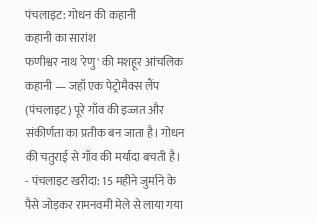पंचलाइट: गोधन की कहानी
कहानी का सारांश
फणीश्वर नाथ 'रेणु' की मशहूर आंचलिक कहानी — जहाँ एक पेट्रोमैक्स लैंप (पंचलाइट) पूरे गाँव की इज्जत और संकीर्णता का प्रतीक बन जाता है। गोधन की चतुराई से गाँव की मर्यादा बचती है।
- पंचलाइट खरीदा: 15 महीने जुर्माने के पैसे जोड़कर रामनवमी मेले से लाया गया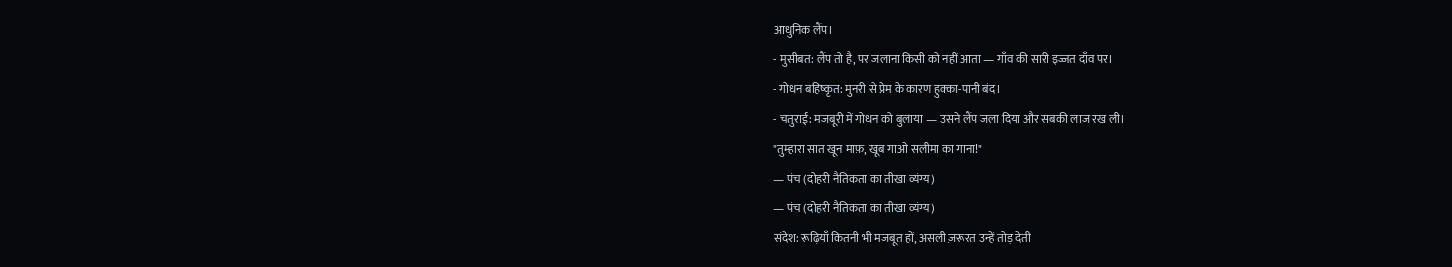आधुनिक लैंप।
- मुसीबत: लैंप तो है, पर जलाना किसी को नहीं आता — गाँव की सारी इज्जत दाँव पर।
- गोधन बहिष्कृत: मुनरी से प्रेम के कारण हुक्का-पानी बंद।
- चतुराई: मजबूरी में गोधन को बुलाया — उसने लैंप जला दिया और सबकी लाज रख ली।
"तुम्हारा सात खून माफ़, खूब गाओ सलीमा का गाना!"
— पंच (दोहरी नैतिकता का तीखा व्यंग्य)
— पंच (दोहरी नैतिकता का तीखा व्यंग्य)
संदेश: रूढ़ियाँ कितनी भी मजबूत हों, असली ज़रूरत उन्हें तोड़ देती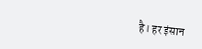है। हर इंसान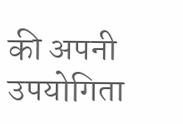की अपनी उपयोगिता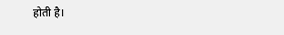होती है।